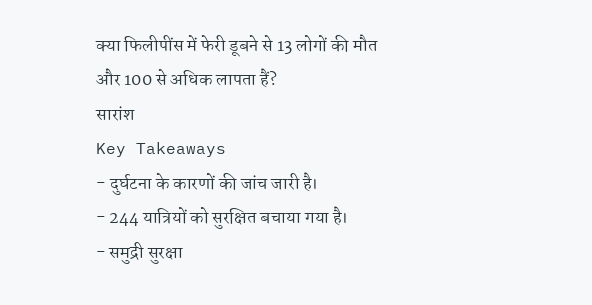क्या फिलीपींस में फेरी डूबने से 13 लोगों की मौत और 100 से अधिक लापता हैं?
सारांश
Key Takeaways
- दुर्घटना के कारणों की जांच जारी है।
- 244 यात्रियों को सुरक्षित बचाया गया है।
- समुद्री सुरक्षा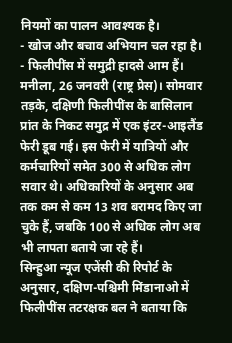नियमों का पालन आवश्यक है।
- खोज और बचाव अभियान चल रहा है।
- फिलीपींस में समुद्री हादसे आम हैं।
मनीला, 26 जनवरी (राष्ट्र प्रेस)। सोमवार तड़के, दक्षिणी फिलीपींस के बासिलान प्रांत के निकट समुद्र में एक इंटर-आइलैंड फेरी डूब गई। इस फेरी में यात्रियों और कर्मचारियों समेत 300 से अधिक लोग सवार थे। अधिकारियों के अनुसार अब तक कम से कम 13 शव बरामद किए जा चुके हैं, जबकि 100 से अधिक लोग अब भी लापता बताये जा रहे हैं।
सिन्हुआ न्यूज एजेंसी की रिपोर्ट के अनुसार, दक्षिण-पश्चिमी मिंडानाओ में फिलीपींस तटरक्षक बल ने बताया कि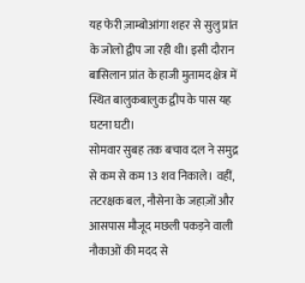यह फेरी ज़ाम्बोआंगा शहर से सुलु प्रांत के जोलो द्वीप जा रही थी। इसी दौरान बासिलान प्रांत के हाजी मुतामद क्षेत्र में स्थित बालुकबालुक द्वीप के पास यह घटना घटी।
सोमवार सुबह तक बचाव दल ने समुद्र से कम से कम 13 शव निकाले। वहीं, तटरक्षक बल, नौसेना के जहाज़ों और आसपास मौजूद मछली पकड़ने वाली नौकाओं की मदद से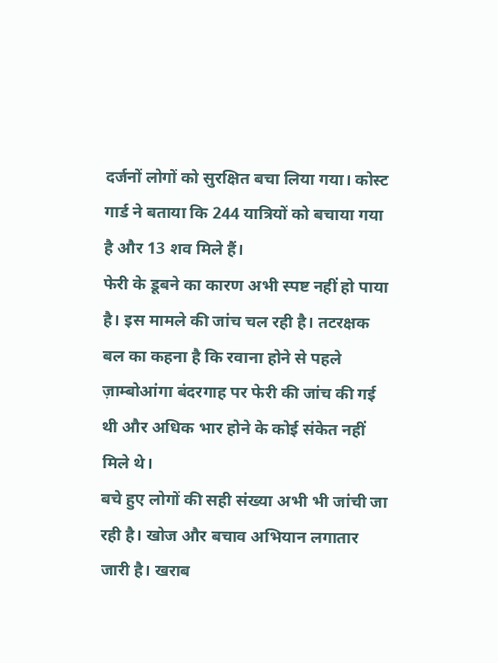दर्जनों लोगों को सुरक्षित बचा लिया गया। कोस्ट गार्ड ने बताया कि 244 यात्रियों को बचाया गया है और 13 शव मिले हैं।
फेरी के डूबने का कारण अभी स्पष्ट नहीं हो पाया है। इस मामले की जांच चल रही है। तटरक्षक बल का कहना है कि रवाना होने से पहले ज़ाम्बोआंगा बंदरगाह पर फेरी की जांच की गई थी और अधिक भार होने के कोई संकेत नहीं मिले थे।
बचे हुए लोगों की सही संख्या अभी भी जांची जा रही है। खोज और बचाव अभियान लगातार जारी है। खराब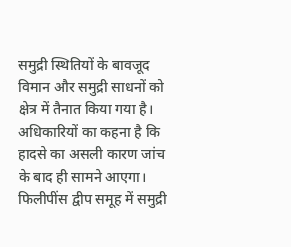समुद्री स्थितियों के बावजूद विमान और समुद्री साधनों को क्षेत्र में तैनात किया गया है।
अधिकारियों का कहना है कि हादसे का असली कारण जांच के बाद ही सामने आएगा।
फिलीपींस द्वीप समूह में समुद्री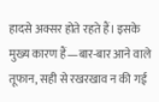हादसे अक्सर होते रहते हैं। इसके मुख्य कारण हैं—बार-बार आने वाले तूफान, सही से रखरखाव न की गई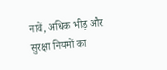नावें, अधिक भीड़ और सुरक्षा नियमों का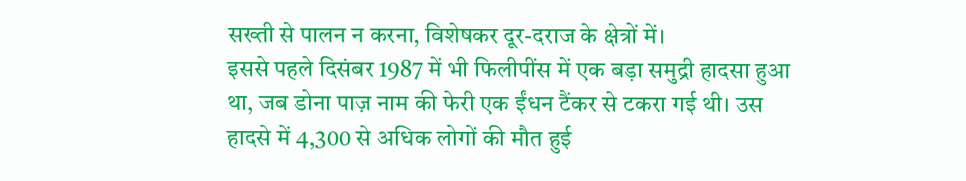सख्ती से पालन न करना, विशेषकर दूर-दराज के क्षेत्रों में।
इससे पहले दिसंबर 1987 में भी फिलीपींस में एक बड़ा समुद्री हादसा हुआ था, जब डोना पाज़ नाम की फेरी एक ईंधन टैंकर से टकरा गई थी। उस हादसे में 4,300 से अधिक लोगों की मौत हुई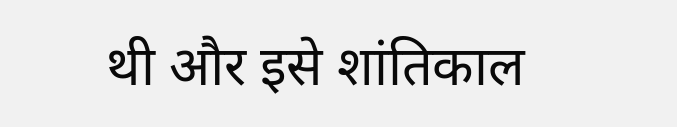थी और इसे शांतिकाल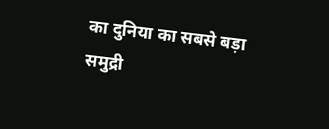का दुनिया का सबसे बड़ा समुद्री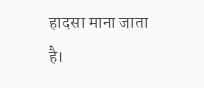हादसा माना जाता है।